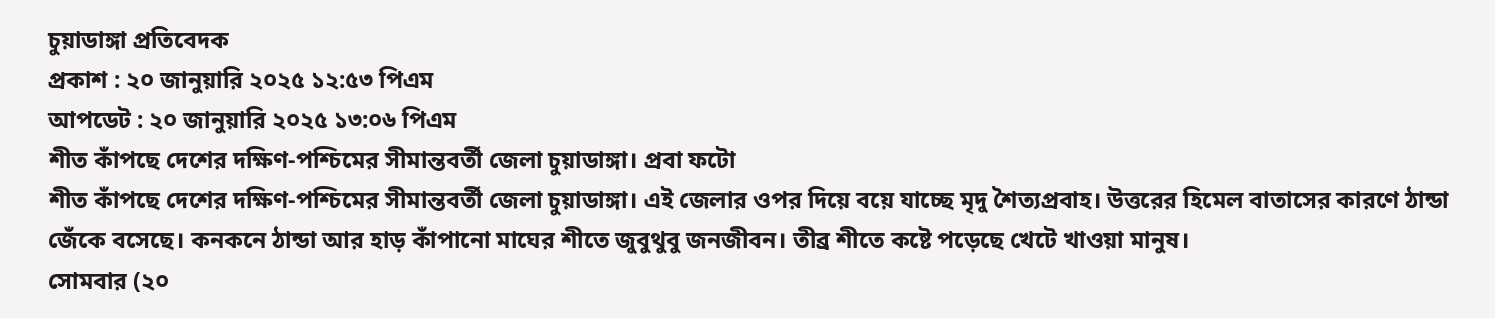চুয়াডাঙ্গা প্রতিবেদক
প্রকাশ : ২০ জানুয়ারি ২০২৫ ১২:৫৩ পিএম
আপডেট : ২০ জানুয়ারি ২০২৫ ১৩:০৬ পিএম
শীত কাঁপছে দেশের দক্ষিণ-পশ্চিমের সীমান্তবর্তী জেলা চুয়াডাঙ্গা। প্রবা ফটো
শীত কাঁপছে দেশের দক্ষিণ-পশ্চিমের সীমান্তবর্তী জেলা চুয়াডাঙ্গা। এই জেলার ওপর দিয়ে বয়ে যাচ্ছে মৃদু শৈত্যপ্রবাহ। উত্তরের হিমেল বাতাসের কারণে ঠান্ডা জেঁকে বসেছে। কনকনে ঠান্ডা আর হাড় কাঁপানো মাঘের শীতে জুবুথুবু জনজীবন। তীব্র শীতে কষ্টে পড়েছে খেটে খাওয়া মানুষ।
সোমবার (২০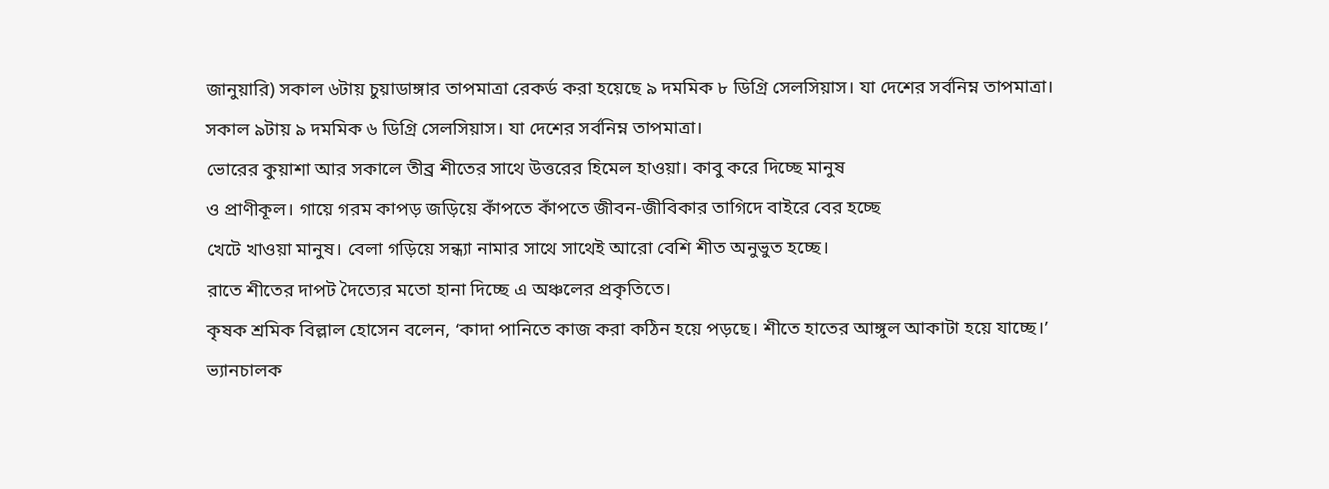জানুয়ারি) সকাল ৬টায় চুয়াডাঙ্গার তাপমাত্রা রেকর্ড করা হয়েছে ৯ দমমিক ৮ ডিগ্রি সেলসিয়াস। যা দেশের সর্বনিম্ন তাপমাত্রা। সকাল ৯টায় ৯ দমমিক ৬ ডিগ্রি সেলসিয়াস। যা দেশের সর্বনিম্ন তাপমাত্রা।
ভোরের কুয়াশা আর সকালে তীব্র শীতের সাথে উত্তরের হিমেল হাওয়া। কাবু করে দিচ্ছে মানুষ
ও প্রাণীকূল। গায়ে গরম কাপড় জড়িয়ে কাঁপতে কাঁপতে জীবন-জীবিকার তাগিদে বাইরে বের হচ্ছে
খেটে খাওয়া মানুষ। বেলা গড়িয়ে সন্ধ্যা নামার সাথে সাথেই আরো বেশি শীত অনুভুত হচ্ছে।
রাতে শীতের দাপট দৈত্যের মতো হানা দিচ্ছে এ অঞ্চলের প্রকৃতিতে।
কৃষক শ্রমিক বিল্লাল হোসেন বলেন, ‘কাদা পানিতে কাজ করা কঠিন হয়ে পড়ছে। শীতে হাতের আঙ্গুল আকাটা হয়ে যাচ্ছে।’
ভ্যানচালক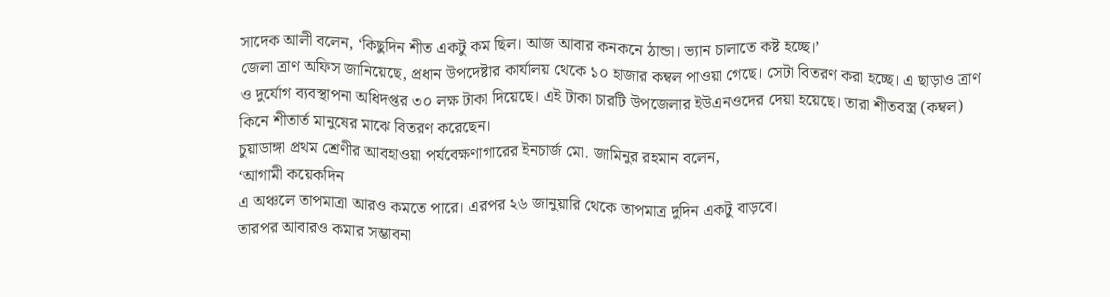সাদেক আলী বলেন, ‘কিছুদিন শীত একটু কম ছিল। আজ আবার কনকনে ঠান্ডা। ভ্যান চালাতে কষ্ট হচ্ছে।’
জেলা ত্রাণ অফিস জানিয়েছে, প্রধান উপদেষ্টার কার্যালয় থেকে ১০ হাজার কম্বল পাওয়া গেছে। সেটা বিতরণ করা হচ্ছে। এ ছাড়াও ত্রাণ ও দুর্যোগ ব্যবস্থাপনা অধিদপ্তর ৩০ লক্ষ টাকা দিয়েছে। এই টাকা চারটি উপজেলার ইউএনওদের দেয়া হয়েছে। তারা শীতবস্ত্র (কম্বল) কিনে শীতার্ত মানুষের মাঝে বিতরণ করেছেন।
চুয়াডাঙ্গা প্রথম শ্রেণীর আবহাওয়া পর্যবেক্ষণাগারের ইনচার্জ মো. জামিনুর রহমান বলেন,
‘আগামী কয়েকদিন
এ অঞ্চলে তাপমাত্রা আরও কমতে পারে। এরপর ২৬ জানুয়ারি থেকে তাপমাত্র দুদিন একটু বাড়বে।
তারপর আবারও কমার সম্ভাবনা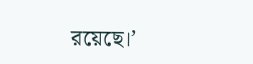রয়েছে।’